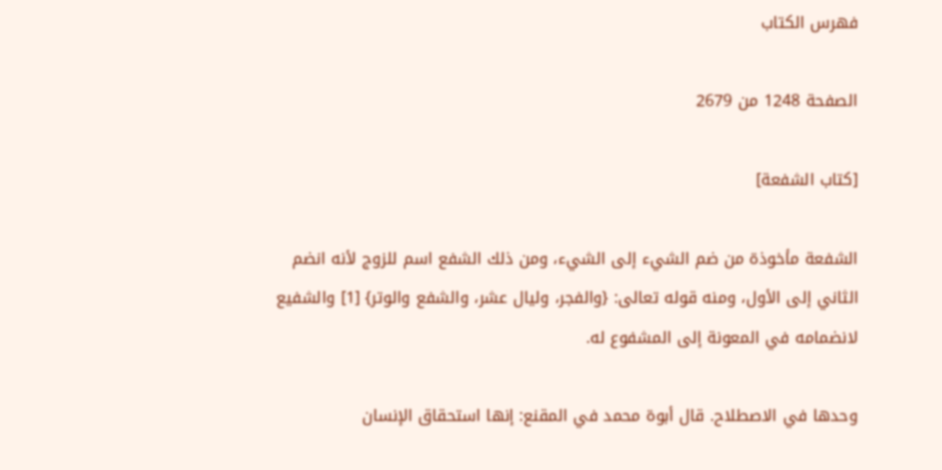فهرس الكتاب

الصفحة 1248 من 2679

[كتاب الشفعة]

الشفعة مأخوذة من ضم الشيء إلى الشيء، ومن ذلك الشفع اسم للزوج لأنه انضم الثاني إلى الأول، ومنه قوله تعالى: {والفجر، وليال عشر، والشفع والوتر} [1] والشفيع لانضمامه في المعونة إلى المشفوع له.

وحدها في الاصطلاح. قال أبوة محمد في المقنع: إنها استحقاق الإنسان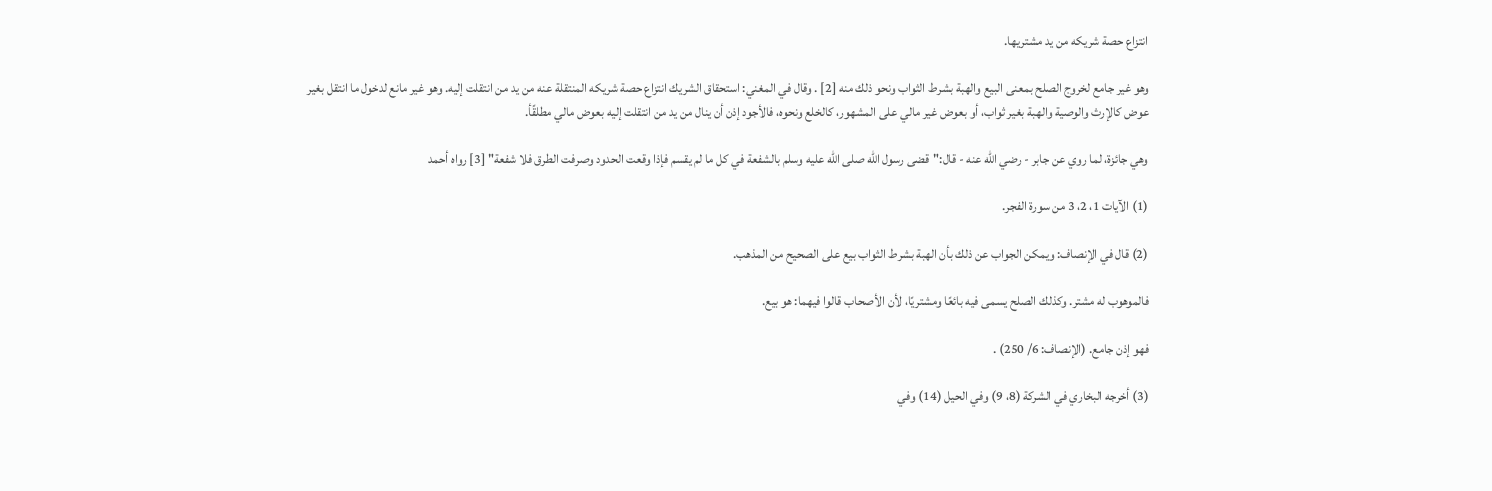انتزاع حصة شريكه من يد مشتريها.

وهو غير جامع لخروج الصلح بمعنى البيع والهبة بشرط الثواب ونحو ذلك منه [2] . وقال في المغني: استحقاق الشريك انتزاع حصة شريكه المنتقلة عنه من يد من انتقلت إليه. وهو غير مانع لدخول ما انتقل بغير عوض كالإرث والوصية والهبة بغير ثواب، أو بعوض غير مالي على المشهور، كالخلع ونحوه، فالأجود إذن أن ينال من يد من انتقلت إليه بعوض مالي مطلقًأ.

وهي جائزة، لما روي عن جابر - رضي الله عنه - قال:"قضى رسول الله صلى الله عليه وسلم بالشفعة في كل ما لم يقسم فإذا وقعت الحدود وصرفت الطرق فلا شفعة" [3] رواه أحمد

(1) الآيات 1، 2، 3 من سورة الفجر.

(2) قال في الإنصاف: ويمكن الجواب عن ذلك بأن الهبة بشرط الثواب بيع على الصحيح من المذهب.

فالموهوب له مشتر. وكذلك الصلح يسمى فيه بائعًا ومشتريًا، لأن الأصحاب قالوا فيهما: هو بيع.

فهو إذن جامع. (الإنصاف: 6/ 250) .

(3) أخرجه البخاري في الشركة (8، 9) وفي الحيل (14) وفي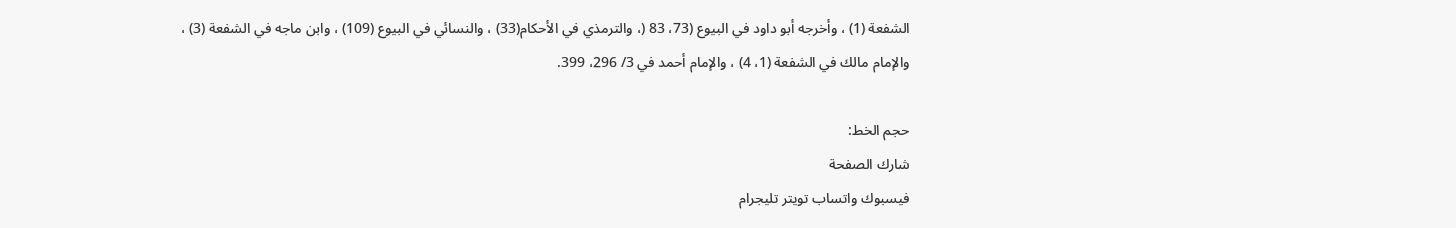الشفعة (1) ، وأخرجه أبو داود في البيوع (73، 83 (، والترمذي في الأحكام(33) ، والنسائي في البيوع (109) ، وابن ماجه في الشفعة (3) ، والإمام مالك في الشفعة (1، 4) ، والإمام أحمد في 3/ 296، 399.

حجم الخط:
شارك الصفحة
فيسبوك واتساب تويتر تليجرام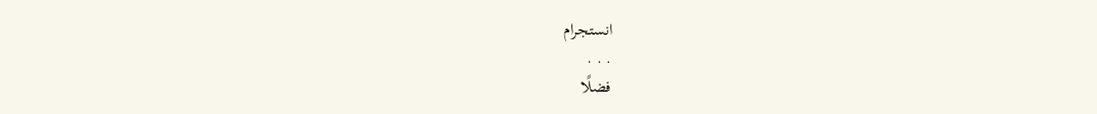انستجرام
. . .
فضلًا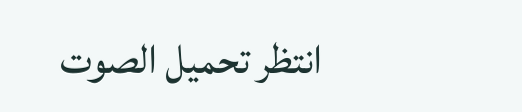انتظر تحميل الصوت